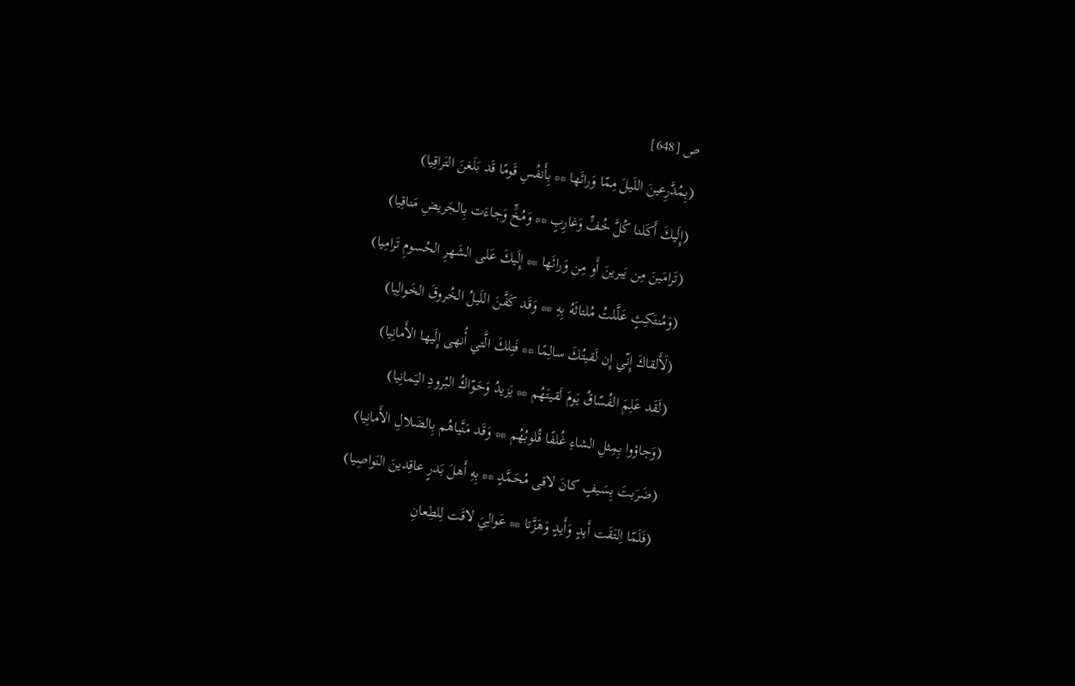ص [648]
(بِمُدَّرِعينَ اللَيلَ مِمّا وَرائَها ** بِأَنفُسِ قَومًا قَد بَلَغنَ التَراقِيا)
(إِلَيكَ أَكَلنا كُلَّ خُفٍّ وَغارِبٍ ** وَمُخٍّ وَجاءَت بِالجَريضِ مَناقِيا)
(تَرامَينَ مِن يَبرينَ أَو مِن وَرائَها ** إِلَيكَ عَلى الشَهرِ الحُسومِ تَرامِيا)
(وَمُنتَكِثٍ عَلَّلتُ مُلتاثَهُ بِهِ ** وَقَد كَفَّنَ اللَيلُ الخُروقَ الخَوالِيا)
(لَأَلقاكَ إِنّي إِن لَقيتُكَ سالِمًا ** فَتِلكَ الَّتي أُنهى إِلَيها الأَمانِيا)
(لَقَد عَلِمَ الفُسّاقُ يَومَ لَقيتَهُم ** يَزيدُ وَحَوّاكُ البُرودِ اليَمانِيا)
(وَجاؤوا بِمِثلِ الشاءِ غُلفًا قُلوبُهُم ** وَقَد مَنَّياهُم بِالضَلالِ الأَمانِيا)
(ضَرَبتَ بِسَيفٍ كانَ لاقى مُحَمَّدٍ ** بِهِ أَهلَ بَدرٍ عاقِدينَ النَواصِيا)
(فَلَمّا اِلتَقَت أَيدٍ وَأَيدٍ وَهَزَّتا ** عَوالِيَ لاقَت لِلطِعانِ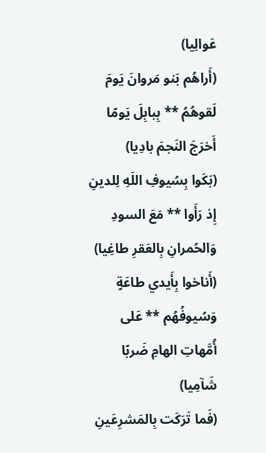عَوالِيا)
(أَراهُم بَنو مَروانَ يَومَ لَقوهُمُ ** بِبابِلَ يَومًا أَخرَجَ النَجمَ بادِيا)
(بَكَوا بِسُيوفِ اللَهِ لِلدينِ إِذ رَأَوا ** مَعَ السودِ وَالحُمرانِ بِالعَقرِ طاغِيا)
(أَناخوا بِأَيدي طاعَةٍ وَسُيوفُهُم ** عَلى أُمَّهاتِ الهامِ ضَربًا شَآمِيا)
(فَما تَرَكَت بِالمَشرِعَينِ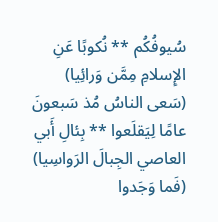سُيوفُكُم ** نُكوبًا عَنِ الإِسلامِ مِمَّن وَرائِيا)
(سَعى الناسُ مُذ سَبعونَ عامًا لِيَقلَعوا ** بِئالِ أَبي العاصي الجِبالَ الرَواسِيا)
(فَما وَجَدوا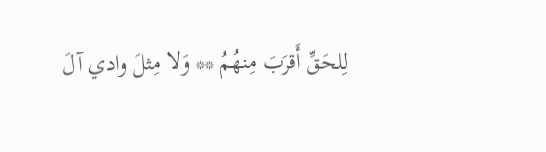لِلحَقِّ أَقرَبَ مِنهُمُ ** وَلا مِثلَ وادي آلَ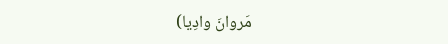مَروانَ وادِيا)